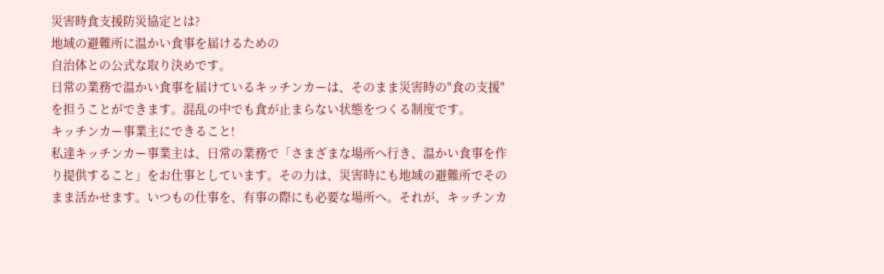災害時食支援防災協定とは?
地域の避難所に温かい食事を届けるための
自治体との公式な取り決めです。
日常の業務で温かい食事を届けているキッチンカーは、そのまま災害時の"食の支援"を担うことができます。混乱の中でも食が止まらない状態をつくる制度です。
キッチンカー事業主にできること!
私達キッチンカー事業主は、日常の業務で「さまざまな場所へ行き、温かい食事を作り提供すること」をお仕事としています。その力は、災害時にも地域の避難所でそのまま活かせます。いつもの仕事を、有事の際にも必要な場所へ。それが、キッチンカ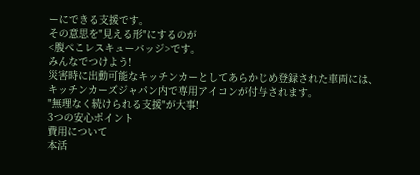ーにできる支援です。
その意思を"見える形"にするのが
<腹ぺこレスキューバッジ>です。
みんなでつけよう!
災害時に出動可能なキッチンカーとしてあらかじめ登録された車両には、
キッチンカーズジャパン内で専用アイコンが付与されます。
"無理なく続けられる支援"が大事!
3つの安心ポイント
費用について
本活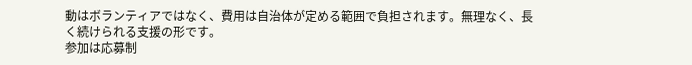動はボランティアではなく、費用は自治体が定める範囲で負担されます。無理なく、長く続けられる支援の形です。
参加は応募制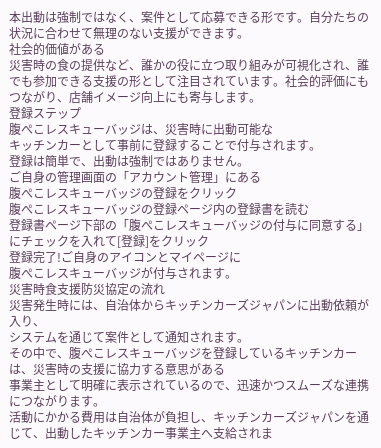本出動は強制ではなく、案件として応募できる形です。自分たちの状況に合わせて無理のない支援ができます。
社会的価値がある
災害時の食の提供など、誰かの役に立つ取り組みが可視化され、誰でも参加できる支援の形として注目されています。社会的評価にもつながり、店舗イメージ向上にも寄与します。
登録ステップ
腹ぺこレスキューバッジは、災害時に出動可能な
キッチンカーとして事前に登録することで付与されます。
登録は簡単で、出動は強制ではありません。
ご自身の管理画面の「アカウント管理」にある
腹ぺこレスキューバッジの登録をクリック
腹ぺこレスキューバッジの登録ページ内の登録書を読む
登録書ページ下部の「腹ぺこレスキューバッジの付与に同意する」にチェックを入れて[登録]をクリック
登録完了!ご自身のアイコンとマイページに
腹ぺこレスキューバッジが付与されます。
災害時食支援防災協定の流れ
災害発生時には、自治体からキッチンカーズジャパンに出動依頼が入り、
システムを通じて案件として通知されます。
その中で、腹ぺこレスキューバッジを登録しているキッチンカーは、災害時の支援に協力する意思がある
事業主として明確に表示されているので、迅速かつスムーズな連携につながります。
活動にかかる費用は自治体が負担し、キッチンカーズジャパンを通じて、出動したキッチンカー事業主へ支給されま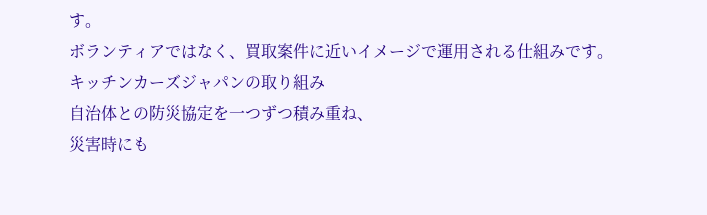す。
ボランティアではなく、買取案件に近いイメージで運用される仕組みです。
キッチンカーズジャパンの取り組み
自治体との防災協定を一つずつ積み重ね、
災害時にも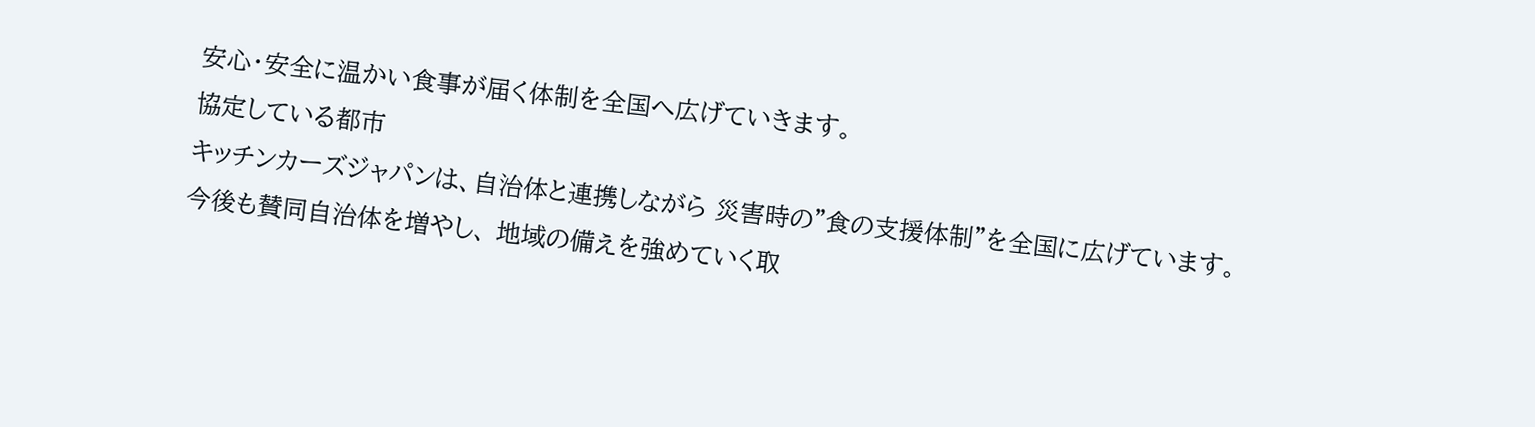安心・安全に温かい食事が届く体制を全国へ広げていきます。
協定している都市
キッチンカーズジャパンは、自治体と連携しながら 災害時の"食の支援体制"を全国に広げています。
今後も賛同自治体を増やし、 地域の備えを強めていく取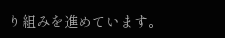り組みを進めています。